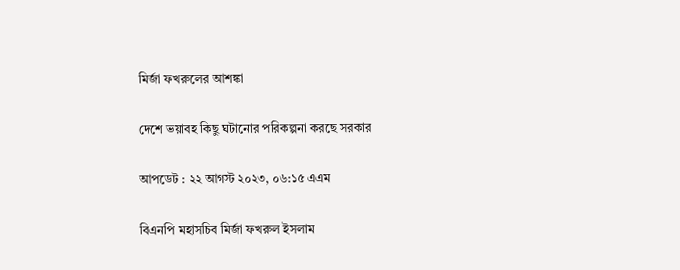মির্জা ফখরুলের আশঙ্কা

দেশে ভয়াবহ কিছু ঘটানোর পরিকল্পনা করছে সরকার

আপডেট : ২২ আগস্ট ২০২৩, ০৬:১৫ এএম

বিএনপি মহাসচিব মির্জা ফখরুল ইসলাম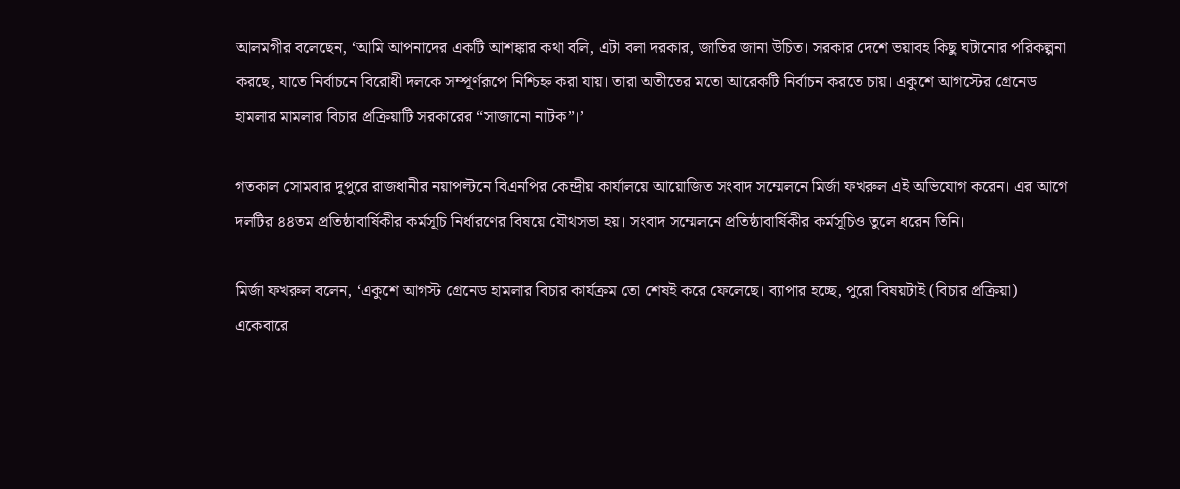আলমগীর বলেছেন, ‘আমি আপনাদের একটি আশঙ্কার কথা বলি, এটা বলা দরকার, জাতির জানা উচিত। সরকার দেশে ভয়াবহ কিছু ঘটানোর পরিকল্পনা করছে, যাতে নির্বাচনে বিরোধী দলকে সম্পূর্ণরূপে নিশ্চিহ্ন করা যায়। তারা অতীতের মতো আরেকটি নির্বাচন করতে চায়। একুশে আগস্টের গ্রেনেড হামলার মামলার বিচার প্রক্রিয়াটি সরকারের “সাজানো নাটক”।’

গতকাল সোমবার দুপুরে রাজধানীর নয়াপল্টনে বিএনপির কেন্দ্রীয় কার্যালয়ে আয়োজিত সংবাদ সম্মেলনে মির্জা ফখরুল এই অভিযোগ করেন। এর আগে দলটির ৪৪তম প্রতিষ্ঠাবার্ষিকীর কর্মসূচি নির্ধারণের বিষয়ে যৌথসভা হয়। সংবাদ সম্মেলনে প্রতিষ্ঠাবার্ষিকীর কর্মসূচিও তুলে ধরেন তিনি।

মির্জা ফখরুল বলেন, ‘একুশে আগস্ট গ্রেনেড হামলার বিচার কার্যক্রম তো শেষই করে ফেলেছে। ব্যাপার হচ্ছে, পুরো বিষয়টাই (বিচার প্রক্রিয়া) একেবারে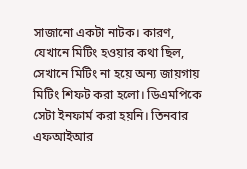সাজানো একটা নাটক। কারণ, যেখানে মিটিং হওয়ার কথা ছিল, সেখানে মিটিং না হয়ে অন্য জায়গায় মিটিং শিফট করা হলো। ডিএমপিকে সেটা ইনফার্ম করা হয়নি। তিনবার এফআইআর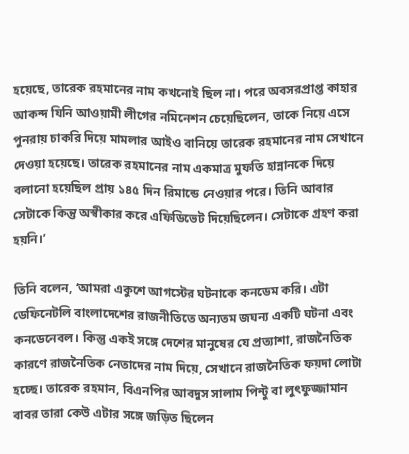হয়েছে, তারেক রহমানের নাম কখনোই ছিল না। পরে অবসরপ্রাপ্ত কাহার আকন্দ যিনি আওয়ামী লীগের নমিনেশন চেয়েছিলেন, তাকে নিয়ে এসে পুনরায় চাকরি দিয়ে মামলার আইও বানিয়ে তারেক রহমানের নাম সেখানে দেওয়া হয়েছে। তারেক রহমানের নাম একমাত্র মুফতি হান্নানকে দিয়ে বলানো হয়েছিল প্রায় ১৪৫ দিন রিমান্ডে নেওয়ার পরে। তিনি আবার সেটাকে কিন্তু অস্বীকার করে এফিডিভেট দিয়েছিলেন। সেটাকে গ্রহণ করা হয়নি।’

তিনি বলেন, ‘আমরা একুশে আগস্টের ঘটনাকে কনডেম করি। এটা ডেফিনেটলি বাংলাদেশের রাজনীতিতে অন্যতম জঘন্য একটি ঘটনা এবং কনডেনেবল। কিন্তু একই সঙ্গে দেশের মানুষের যে প্রত্যাশা, রাজনৈতিক কারণে রাজনৈতিক নেতাদের নাম দিয়ে, সেখানে রাজনৈতিক ফয়দা লোটা হচ্ছে। তারেক রহমান, বিএনপির আবদুস সালাম পিন্টু বা লুৎফুজ্জামান বাবর তারা কেউ এটার সঙ্গে জড়িত ছিলেন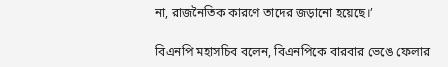না, রাজনৈতিক কারণে তাদের জড়ানো হয়েছে।’

বিএনপি মহাসচিব বলেন, বিএনপিকে বারবার ভেঙে ফেলার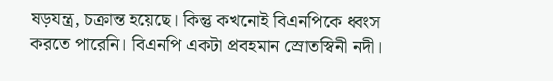ষড়যন্ত্র, চক্রান্ত হয়েছে। কিন্তু কখনোই বিএনপিকে ধ্বংস করতে পারেনি। বিএনপি একটা প্রবহমান স্রোতস্বিনী নদী।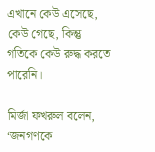এখানে কেউ এসেছে, কেউ গেছে, কিন্তু গতিকে কেউ রুদ্ধ করতে পারেনি।

মির্জা ফখরুল বলেন, ‘জনগণকে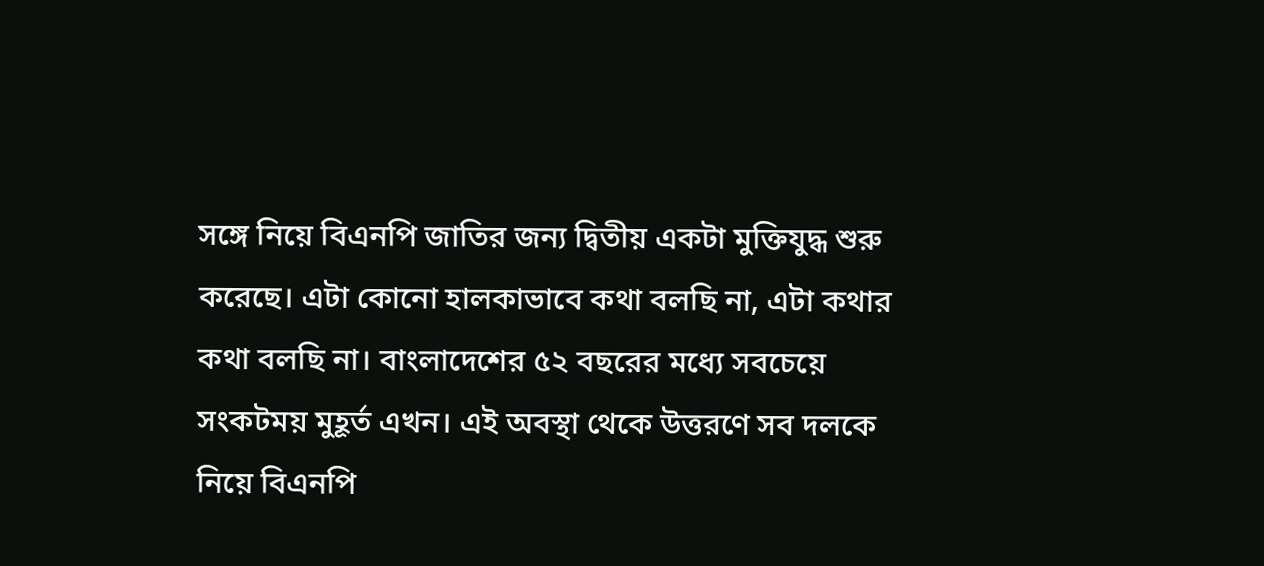সঙ্গে নিয়ে বিএনপি জাতির জন্য দ্বিতীয় একটা মুক্তিযুদ্ধ শুরু করেছে। এটা কোনো হালকাভাবে কথা বলছি না, এটা কথার কথা বলছি না। বাংলাদেশের ৫২ বছরের মধ্যে সবচেয়ে সংকটময় মুহূর্ত এখন। এই অবস্থা থেকে উত্তরণে সব দলকে নিয়ে বিএনপি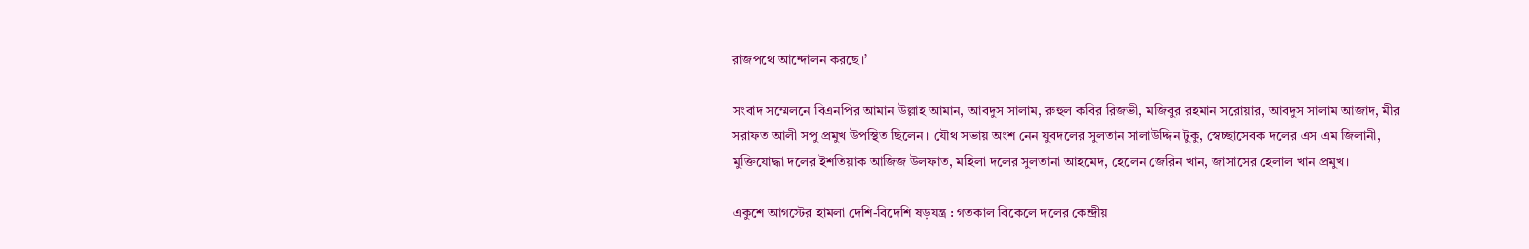রাজপথে আন্দোলন করছে।’

সংবাদ সম্মেলনে বিএনপির আমান উল্লাহ আমান, আবদুস সালাম, রুহুল কবির রিজভী, মজিবুর রহমান সরোয়ার, আবদুস সালাম আজাদ, মীর সরাফত আলী সপু প্রমুখ উপস্থিত ছিলেন। যৌথ সভায় অংশ নেন যুবদলের সুলতান সালাউদ্দিন টুকু, স্বেচ্ছাসেবক দলের এস এম জিলানী, মুক্তিযোদ্ধা দলের ইশতিয়াক আজিজ উলফাত, মহিলা দলের সুলতানা আহমেদ, হেলেন জেরিন খান, জাসাসের হেলাল খান প্রমুখ।

একুশে আগস্টের হামলা দেশি-বিদেশি ষড়যন্ত্র : গতকাল বিকেলে দলের কেন্দ্রীয়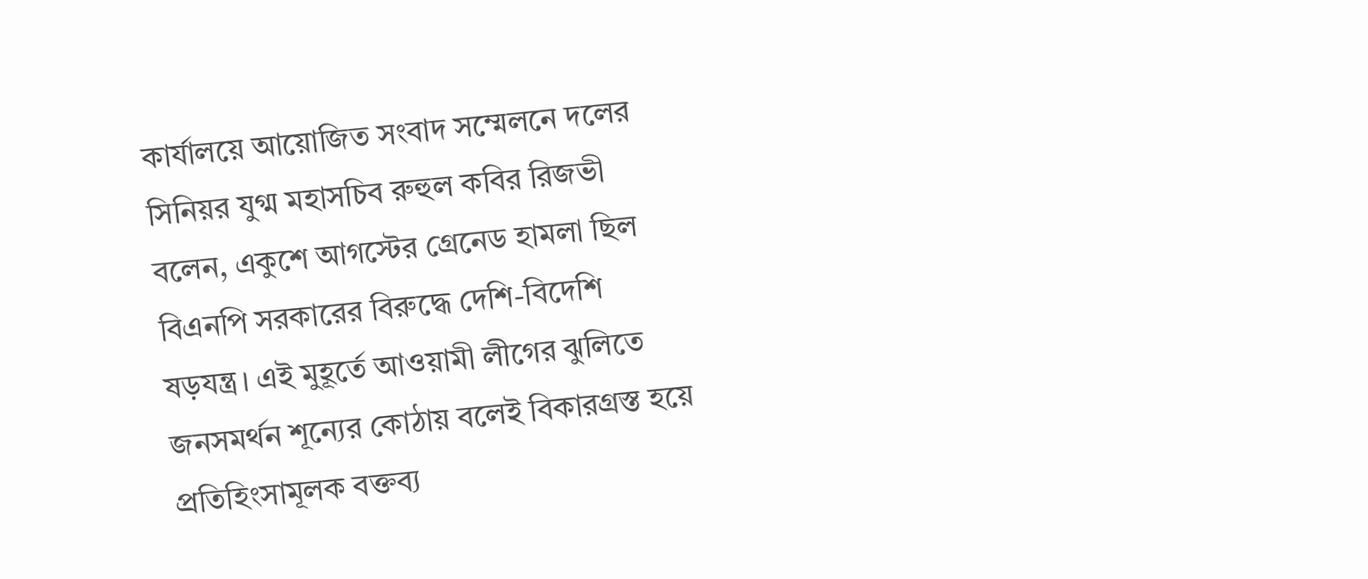কার্যালয়ে আয়োজিত সংবাদ সম্মেলনে দলের সিনিয়র যুগ্ম মহাসচিব রুহুল কবির রিজভী বলেন, একুশে আগস্টের গ্রেনেড হামলা ছিল বিএনপি সরকারের বিরুদ্ধে দেশি-বিদেশি ষড়যন্ত্র। এই মুহূর্তে আওয়ামী লীগের ঝুলিতে জনসমর্থন শূন্যের কোঠায় বলেই বিকারগ্রস্ত হয়ে প্রতিহিংসামূলক বক্তব্য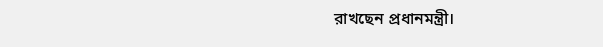রাখছেন প্রধানমন্ত্রী।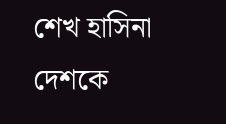শেখ হাসিনা দেশকে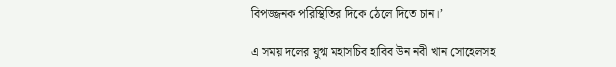বিপজ্জনক পরিস্থিতির দিকে ঠেলে দিতে চান।’

এ সময় দলের যুগ্ম মহাসচিব হাবিব উন নবী খান সোহেলসহ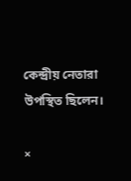কেন্দ্রীয় নেতারা উপস্থিত ছিলেন।

×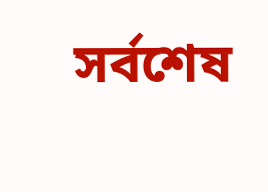সর্বশেষ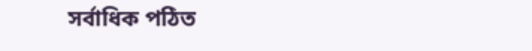সর্বাধিক পঠিত